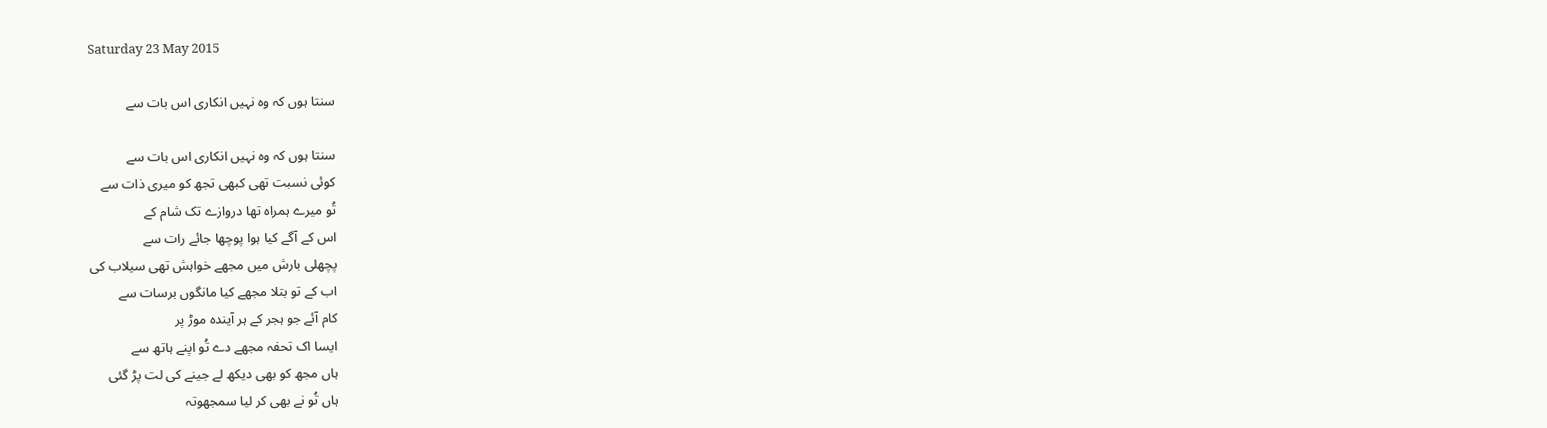Saturday 23 May 2015

سنتا ہوں کہ وہ نہیں انکاری اس بات سے

سنتا ہوں کہ وہ نہیں انکاری اس بات سے
کوئی نسبت تھی کبھی تجھ کو میری ذات سے
تُو میرے ہمراہ تھا دروازے تک شام کے
اس کے آگے کیا ہوا پوچھا جائے رات سے
پچھلی بارش میں مجھے خواہش تھی سیلاب کی
اب کے تو بتلا مجھے کیا مانگوں برسات سے
کام آئے جو ہجر کے ہر آیندہ موڑ پر
ایسا اک تحفہ مجھے دے تُو اپنے ہاتھ سے
ہاں مجھ کو بھی دیکھ لے جینے کی لت پڑ گئی
ہاں تُو نے بھی کر لیا سمجھوتہ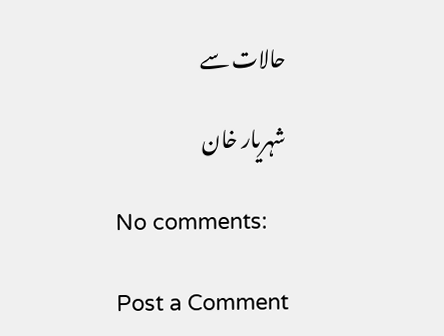حالات سے

شہریار خان

No comments:

Post a Comment